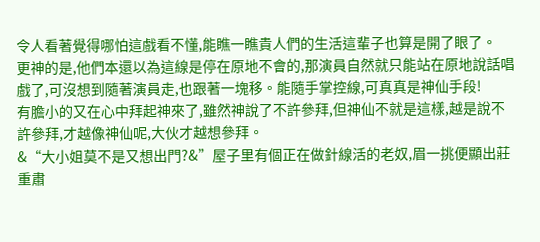令人看著覺得哪怕這戲看不懂,能瞧一瞧貴人們的生活這輩子也算是開了眼了。
更神的是,他們本還以為這線是停在原地不會的,那演員自然就只能站在原地說話唱戲了,可沒想到隨著演員走,也跟著一塊移。能隨手掌控線,可真真是神仙手段!
有膽小的又在心中拜起神來了,雖然神說了不許參拜,但神仙不就是這樣,越是說不許參拜,才越像神仙呢,大伙才越想參拜。
&“大小姐莫不是又想出門?&”屋子里有個正在做針線活的老奴,眉一挑便顯出莊重肅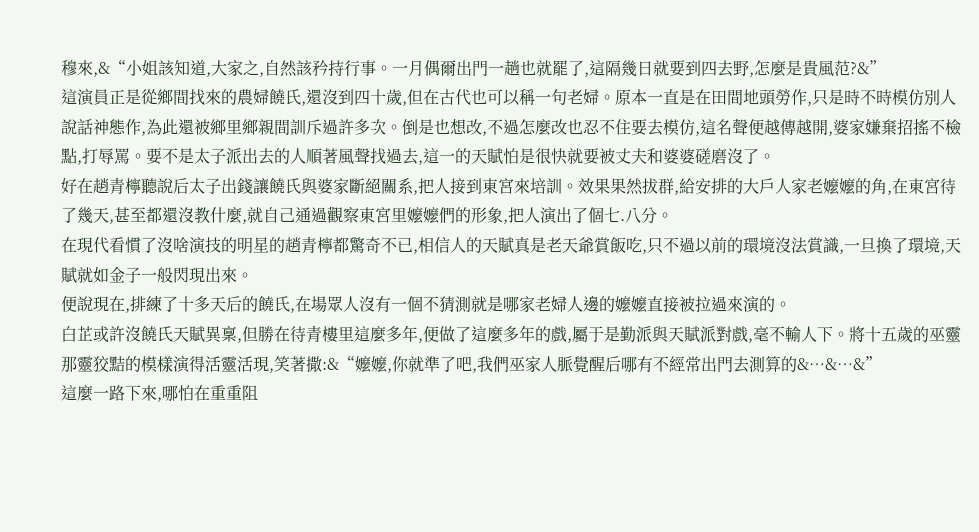穆來,&“小姐該知道,大家之,自然該矜持行事。一月偶爾出門一趟也就罷了,這隔幾日就要到四去野,怎麼是貴風范?&”
這演員正是從鄉間找來的農婦饒氏,還沒到四十歲,但在古代也可以稱一句老婦。原本一直是在田間地頭勞作,只是時不時模仿別人說話神態作,為此還被鄉里鄉親間訓斥過許多次。倒是也想改,不過怎麼改也忍不住要去模仿,這名聲便越傳越開,婆家嫌棄招搖不檢點,打辱罵。要不是太子派出去的人順著風聲找過去,這一的天賦怕是很快就要被丈夫和婆婆磋磨沒了。
好在趙青檸聽說后太子出錢讓饒氏與婆家斷絕關系,把人接到東宮來培訓。效果果然拔群,給安排的大戶人家老嬤嬤的角,在東宮待了幾天,甚至都還沒教什麼,就自己通過觀察東宮里嬤嬤們的形象,把人演出了個七.八分。
在現代看慣了沒啥演技的明星的趙青檸都驚奇不已,相信人的天賦真是老天爺賞飯吃,只不過以前的環境沒法賞識,一旦換了環境,天賦就如金子一般閃現出來。
便說現在,排練了十多天后的饒氏,在場眾人沒有一個不猜測就是哪家老婦人邊的嬤嬤直接被拉過來演的。
白芷或許沒饒氏天賦異稟,但勝在待青樓里這麼多年,便做了這麼多年的戲,屬于是勤派與天賦派對戲,毫不輸人下。將十五歲的巫靈那靈狡黠的模樣演得活靈活現,笑著撒:&“嬤嬤,你就準了吧,我們巫家人脈覺醒后哪有不經常出門去測算的&…&…&”
這麼一路下來,哪怕在重重阻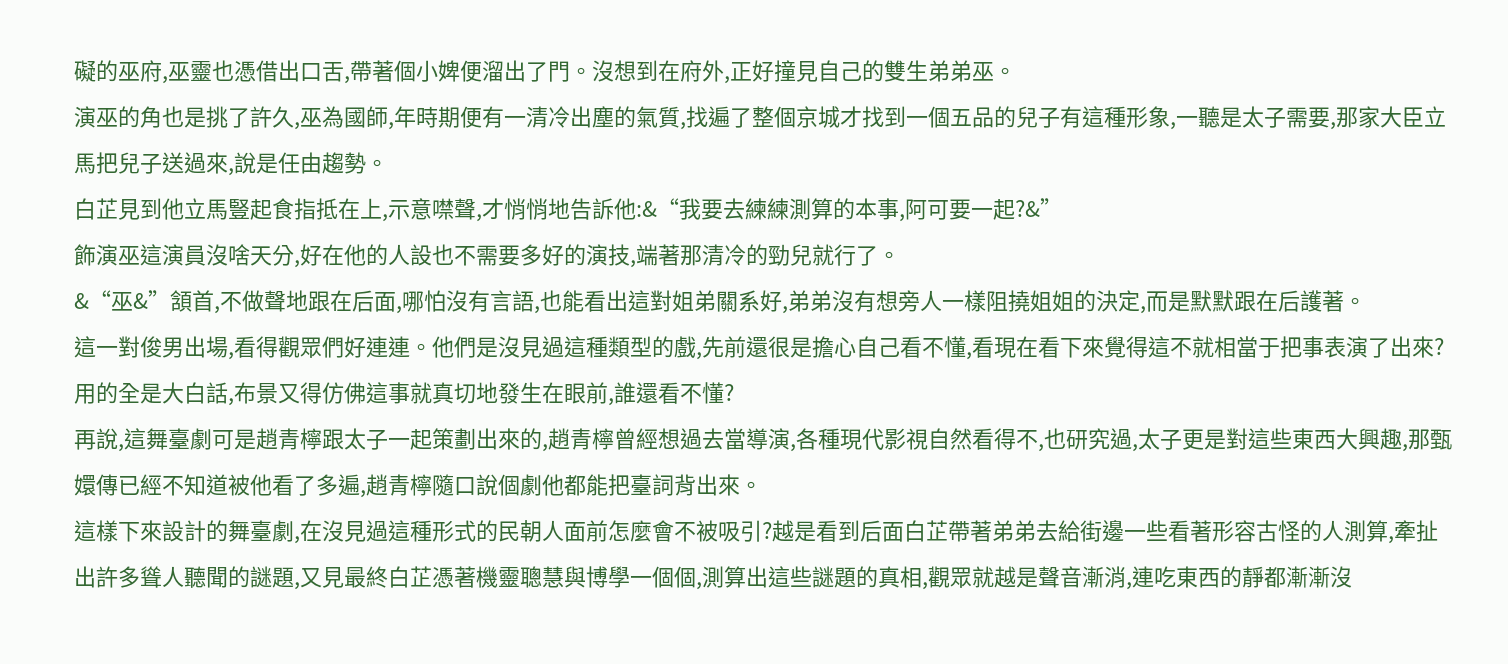礙的巫府,巫靈也憑借出口舌,帶著個小婢便溜出了門。沒想到在府外,正好撞見自己的雙生弟弟巫。
演巫的角也是挑了許久,巫為國師,年時期便有一清冷出塵的氣質,找遍了整個京城才找到一個五品的兒子有這種形象,一聽是太子需要,那家大臣立馬把兒子送過來,說是任由趨勢。
白芷見到他立馬豎起食指抵在上,示意噤聲,才悄悄地告訴他:&“我要去練練測算的本事,阿可要一起?&”
飾演巫這演員沒啥天分,好在他的人設也不需要多好的演技,端著那清冷的勁兒就行了。
&“巫&”頷首,不做聲地跟在后面,哪怕沒有言語,也能看出這對姐弟關系好,弟弟沒有想旁人一樣阻撓姐姐的決定,而是默默跟在后護著。
這一對俊男出場,看得觀眾們好連連。他們是沒見過這種類型的戲,先前還很是擔心自己看不懂,看現在看下來覺得這不就相當于把事表演了出來?用的全是大白話,布景又得仿佛這事就真切地發生在眼前,誰還看不懂?
再說,這舞臺劇可是趙青檸跟太子一起策劃出來的,趙青檸曾經想過去當導演,各種現代影視自然看得不,也研究過,太子更是對這些東西大興趣,那甄嬛傳已經不知道被他看了多遍,趙青檸隨口說個劇他都能把臺詞背出來。
這樣下來設計的舞臺劇,在沒見過這種形式的民朝人面前怎麼會不被吸引?越是看到后面白芷帶著弟弟去給街邊一些看著形容古怪的人測算,牽扯出許多聳人聽聞的謎題,又見最終白芷憑著機靈聰慧與博學一個個,測算出這些謎題的真相,觀眾就越是聲音漸消,連吃東西的靜都漸漸沒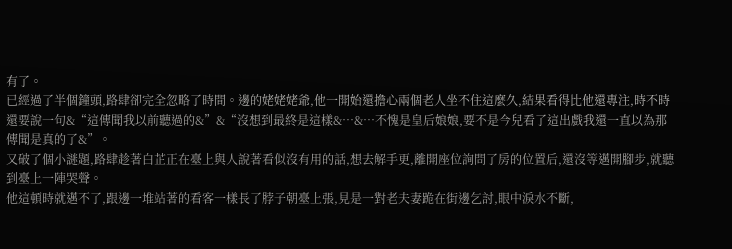有了。
已經過了半個鐘頭,路肆卻完全忽略了時間。邊的姥姥姥爺,他一開始還擔心兩個老人坐不住這麼久,結果看得比他還專注,時不時還要說一句&“這傳聞我以前聽過的&”&“沒想到最終是這樣&…&…不愧是皇后娘娘,要不是今兒看了這出戲我還一直以為那傳聞是真的了&”。
又破了個小謎題,路肆趁著白芷正在臺上與人說著看似沒有用的話,想去解手更,離開座位詢問了房的位置后,還沒等邁開腳步,就聽到臺上一陣哭聲。
他這頓時就邁不了,跟邊一堆站著的看客一樣長了脖子朝臺上張,見是一對老夫妻跪在街邊乞討,眼中淚水不斷,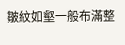皺紋如壑一般布滿整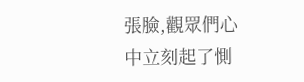張臉,觀眾們心中立刻起了惻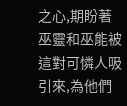之心,期盼著巫靈和巫能被這對可憐人吸引來,為他們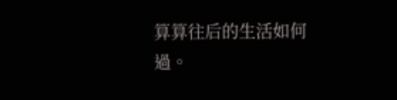算算往后的生活如何過。